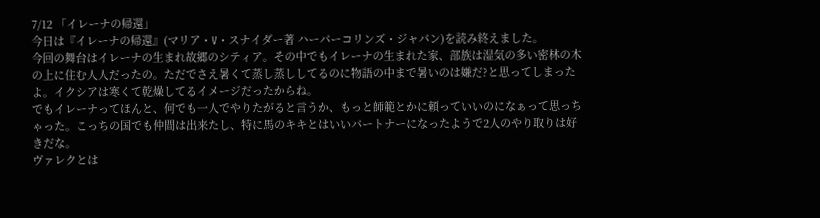7/12 「イレーナの帰還」
今日は『イレーナの帰還』(マリア・V・スナイダー著 ハーパーコリンズ・ジャパン)を読み終えました。
今回の舞台はイレーナの生まれ故郷のシティア。その中でもイレーナの生まれた家、部族は湿気の多い密林の木の上に住む人人だったの。ただでさえ暑くて蒸し蒸ししてるのに物語の中まで暑いのは嫌だ?と思ってしまったよ。イクシアは寒くて乾燥してるイメージだったからね。
でもイレーナってほんと、何でも一人でやりたがると言うか、もっと師範とかに頼っていいのになぁって思っちゃった。こっちの国でも仲間は出来たし、特に馬のキキとはいいパートナーになったようで2人のやり取りは好きだな。
ヴァレクとは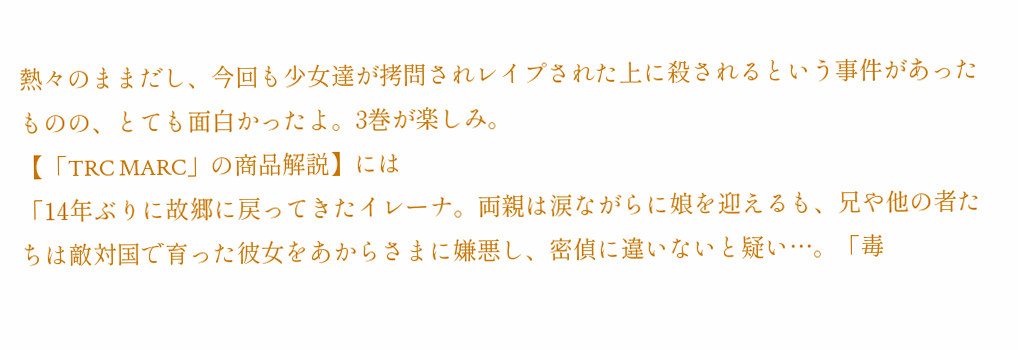熱々のままだし、今回も少女達が拷問されレイプされた上に殺されるという事件があったものの、とても面白かったよ。3巻が楽しみ。
【「TRC MARC」の商品解説】には
「14年ぶりに故郷に戻ってきたイレーナ。両親は涙ながらに娘を迎えるも、兄や他の者たちは敵対国で育った彼女をあからさまに嫌悪し、密偵に違いないと疑い…。「毒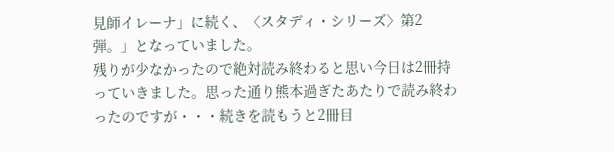見師イレーナ」に続く、〈スタディ・シリーズ〉第2弾。」となっていました。
残りが少なかったので絶対読み終わると思い今日は2冊持っていきました。思った通り熊本過ぎたあたりで読み終わったのですが・・・続きを読もうと2冊目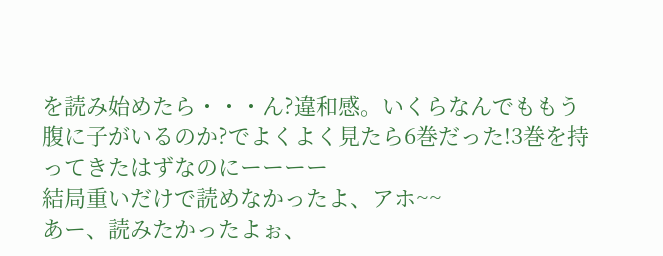を読み始めたら・・・ん?違和感。いくらなんでももう腹に子がいるのか?でよくよく見たら6巻だった!3巻を持ってきたはずなのにーーーー
結局重いだけで読めなかったよ、アホ~~
あー、読みたかったよぉ、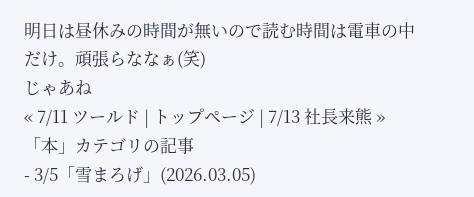明日は昼休みの時間が無いので読む時間は電車の中だけ。頑張らななぁ(笑)
じゃあね
« 7/11 ツールド | トップページ | 7/13 社長来熊 »
「本」カテゴリの記事
- 3/5「雪まろげ」(2026.03.05)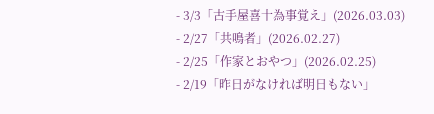- 3/3「古手屋喜十為事覚え」(2026.03.03)
- 2/27「共鳴者」(2026.02.27)
- 2/25「作家とおやつ」(2026.02.25)
- 2/19「昨日がなければ明日もない」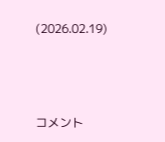(2026.02.19)



コメント